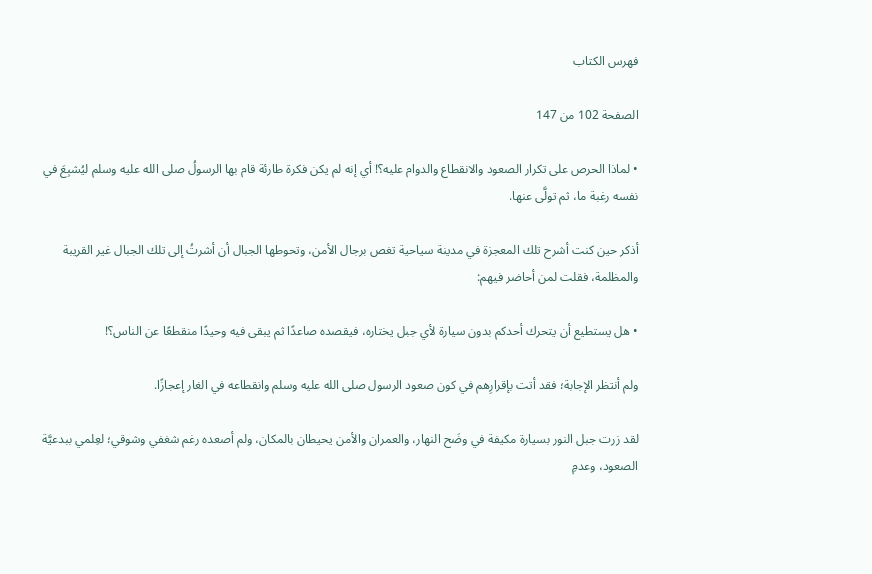فهرس الكتاب

الصفحة 102 من 147

• لماذا الحرص على تكرار الصعود والانقطاع والدوام عليه؟! أي إنه لم يكن فكرة طارئة قام بها الرسولُ صلى الله عليه وسلم ليُشبِعَ في نفسه رغبة ما، ثم تولَّى عنها.

أذكر حين كنت أشرح تلك المعجزة في مدينة سياحية تغص برجال الأمن، وتحوطها الجبال أن أشرتُ إلى تلك الجبال غير القريبة والمظلمة، فقلت لمن أحاضر فيهم:

• هل يستطيع أن يتحرك أحدكم بدون سيارة لأي جبل يختاره، فيقصده صاعدًا ثم يبقى فيه وحيدًا منقطعًا عن الناس؟!

ولم أنتظر الإجابة؛ فقد أتت بإقرارِهم في كون صعود الرسول صلى الله عليه وسلم وانقطاعه في الغار إعجازًا.

لقد زرت جبل النور بسيارة مكيفة في وضَح النهار، والعمران والأمن يحيطان بالمكان، ولم أصعده رغم شغفي وشوقي؛ لعِلمي ببدعيَّة الصعود، وعدمِ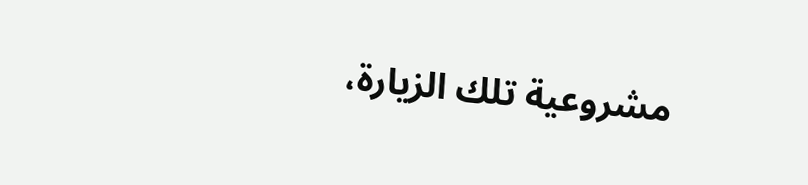مشروعية تلك الزيارة،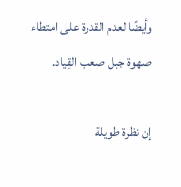وأيضًا لعدم القدرة على امتطاء صهوة جبل صعب القِياد.

إن نظرة طويلة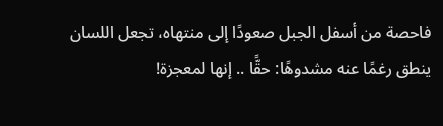فاحصة من أسفل الجبل صعودًا إلى منتهاه، تجعل اللسان ينطق رغمًا عنه مشدوهًا: حقًّا .. إنها لمعجزة!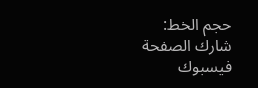حجم الخط:
شارك الصفحة
فيسبوك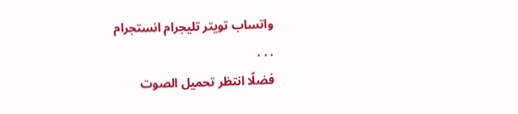واتساب تويتر تليجرام انستجرام
. . .
فضلًا انتظر تحميل الصوت